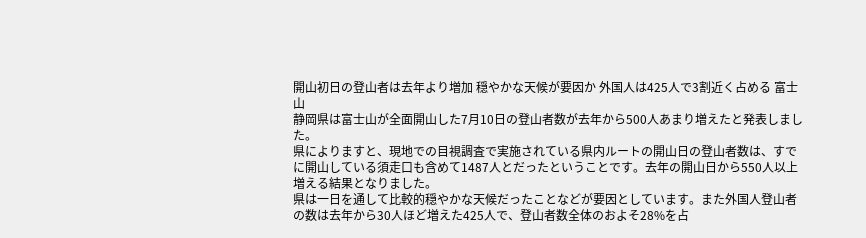開山初日の登山者は去年より増加 穏やかな天候が要因か 外国人は425人で3割近く占める 富士山
静岡県は富士山が全面開山した7月10日の登山者数が去年から500人あまり増えたと発表しました。
県によりますと、現地での目視調査で実施されている県内ルートの開山日の登山者数は、すでに開山している須走口も含めて1487人とだったということです。去年の開山日から550人以上増える結果となりました。
県は一日を通して比較的穏やかな天候だったことなどが要因としています。また外国人登山者の数は去年から30人ほど増えた425人で、登山者数全体のおよそ28%を占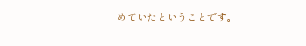めていたということです。